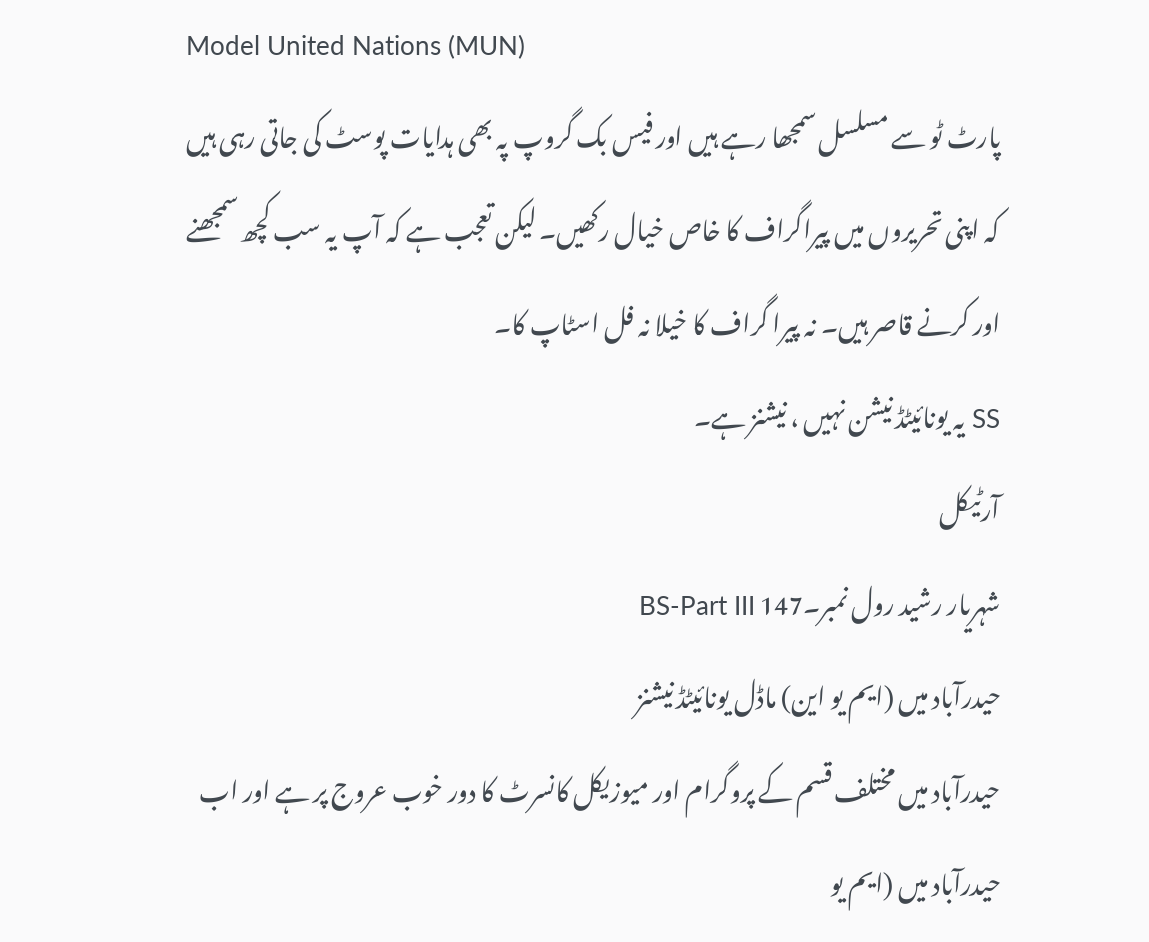Model United Nations (MUN)
پارٹ ٹو سے مسلسل سمجھا رہے ہیں اور فیس بک گروپ پہ بھی ہدایات پوسٹ کی جاتی رہی ہیں کہ اپنی تحریروں میں پیراگراف کا خاص خیال رکھیں۔ لیکن تعجب ہے کہ آپ یہ سب کچھ سمجھنے اور کرنے قاصر ہیں۔ نہ پیرا گراف کا خیلا نہ فل اسٹاپ کا۔
SS یہ یونائیٹڈ نیشن نہیں ، نیشنز ہے۔
آرٹیکل
شہریار رشید رول نمبر۔147 BS-Part III
حیدرآباد میں (ایم یو این) ماڈل یونائیٹڈ نیشنز
حیدرآباد میں مختلف قسم کے پروگرام اور میوزیکل کانسرٹ کا دور خوب عروج پر ہے اور اب حیدرآباد میں (ایم یو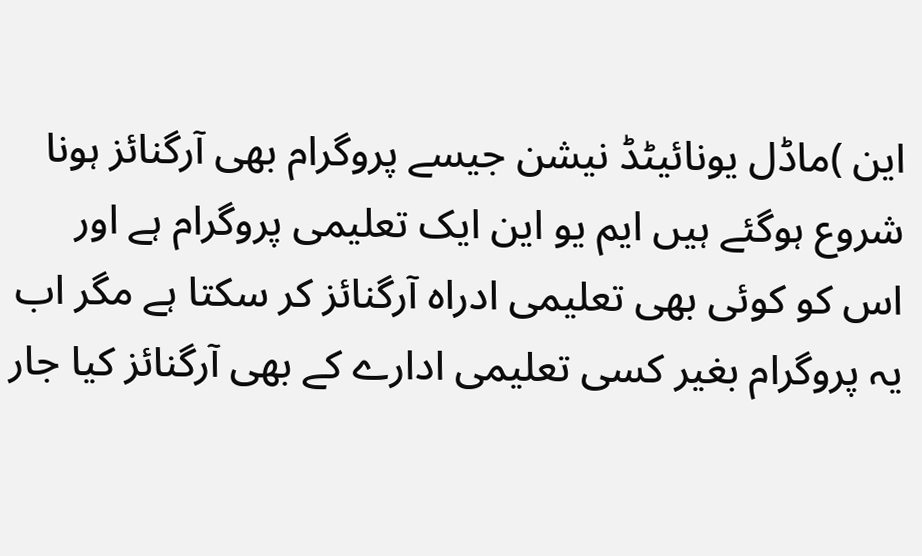این )ماڈل یونائیٹڈ نیشن جیسے پروگرام بھی آرگنائز ہونا شروع ہوگئے ہیں ایم یو این ایک تعلیمی پروگرام ہے اور اس کو کوئی بھی تعلیمی ادراہ آرگنائز کر سکتا ہے مگر اب یہ پروگرام بغیر کسی تعلیمی ادارے کے بھی آرگنائز کیا جار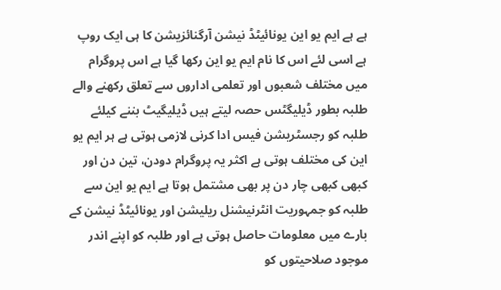ہے ہے ایم یو این یونائیٹڈ نیشن آرگنائزیشن کا ہی ایک روپ ہے اسی لئے اس کا نام ایم یو این رکھا گیا ہے اس پروگرام میں مختلف شعبوں اور تعلمی اداروں سے تعلق رکھنے والے طلبہ بطور ڈیلیگٹس حصہ لیتے ہیں ڈیلیگیٹ بننے کیلئے طلبہ کو رجسٹریشن فیس ادا کرنی لازمی ہوتی ہے ہر ایم یو این کی مختلف ہوتی ہے اکثر یہ پروگرام دودن، تین دن اور کبھی کبھی چار دن پر بھی مشتمل ہوتا ہے ایم یو این سے طلبہ کو جمہوریت انٹرنیشنل ریلیشن اور یونائیٹڈ نیشن کے بارے میں معلومات حاصل ہوتی ہے اور طلبہ کو اپنے اندر موجود صلاحیتوں کو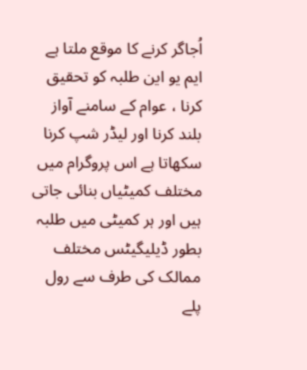اُجاگر کرنے کا موقع ملتا ہے ایم یو این طلبہ کو تحقیق کرنا ، عوام کے سامنے آواز بلند کرنا اور لیڈر شپ کرنا سکھاتا ہے اس پروگرام میں مختلف کمیٹیاں بنائی جاتی ہیں اور ہر کمیٹی میں طلبہ بطور ڈیلیگیٹس مختلف ممالک کی طرف سے رول پلے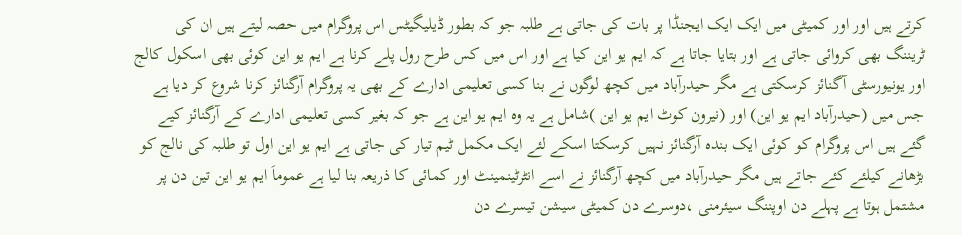کرتے ہیں اور اور کمیٹی میں ایک ایک ایجنڈا پر بات کی جاتی ہے طلبہ جو کہ بطور ڈیلیگیٹس اس پروگرام میں حصہ لیتے ہیں ان کی ٹریننگ بھی کروائی جاتی ہے اور بتایا جاتا ہے کہ ایم یو این کیا ہے اور اس میں کس طرح رول پلے کرنا ہے ایم یو این کوئی بھی اسکول کالج اور یونیورسٹی آگنائز کرسکتی ہے مگر حیدرآباد میں کچھ لوگوں نے بنا کسی تعلیمی ادارے کے بھی یہ پروگرام آرگنائز کرنا شروع کر دیا ہے جس میں (حیدرآباد ایم یو این) اور (نیرون کوٹ ایم یو این )شامل ہے یہ وہ ایم یو این ہے جو کہ بغیر کسی تعلیمی ادارے کے آرگنائز کیے گئے ہیں اس پروگرام کو کوئی ایک بندہ آرگنائز نہیں کرسکتا اسکے لئے ایک مکمل ٹیم تیار کی جاتی ہے ایم یو این اول تو طلبہ کی نالج کو بڑھانے کیلئے کئے جاتے ہیں مگر حیدرآباد میں کچھ آرگنائز نے اسے انٹرٹینمینٹ اور کمائی کا ذریعہ بنا لیا ہے عموماَ ایم یو این تین دن پر مشتمل ہوتا ہے پہلے دن اوپننگ سیئرمنی ،دوسرے دن کمیٹی سیشن تیسرے دن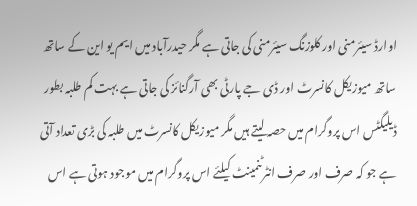اوارڈ سیئرمنی اور کلوزنگ سیئرمنی کی جاتی ہے مگر حیدرآباد میں ایم یو این کے ساتھ ساتھ میوزیکل کانسرٹ اور ڈی جے پارٹی بھی آرگنائز کی جاتی ہے بہت کم طلبہ بطور ڈیلیگٹس اس پروگرام میں حصہ لیتے ہیں مگر میوزیکل کانسرٹ میں طلبہ کی بڑی تعداد آتی ہے جو کہ صرف اور صرف انٹرٹنمینٹ کیلئے اس پروگرام میں موجود ہوتی ہے اس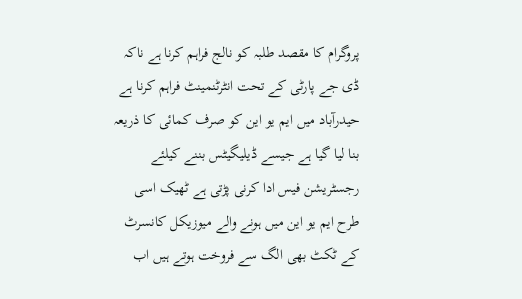پروگرام کا مقصد طلبہ کو نالج فراہم کرنا ہے ناکہ ڈی جے پارٹی کے تحت انٹرٹنمینٹ فراہم کرنا ہے حیدرآباد میں ایم یو این کو صرف کمائی کا ذریعہ بنا لیا گیا ہے جیسے ڈیلیگیٹس بننے کیلئے رجسٹریشن فیس ادا کرنی پڑتی ہے ٹھیک اسی طرح ایم یو این میں ہونے والے میوزیکل کانسرٹ کے ٹکٹ بھی الگ سے فروخت ہوتے ہیں اب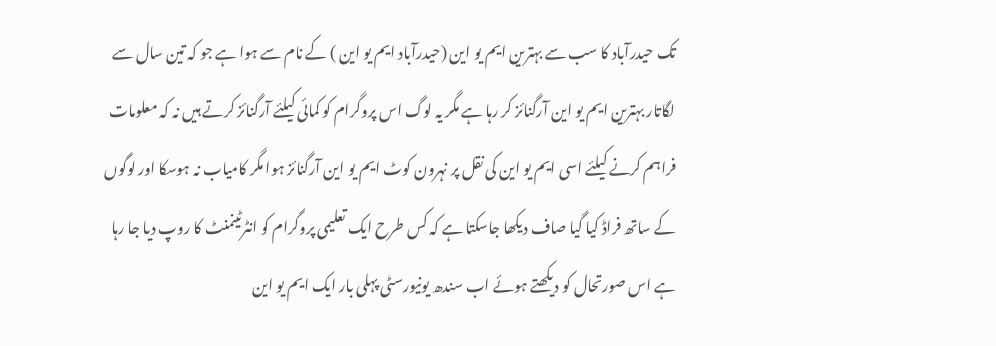تک حیدرآباد کا سب سے بہترین ایم یو این (حیدرآباد ایم یو این ) کے نام سے ہوا ہے جو کہ تین سال سے لگاتار بہترین ایم یو این آرگنائز کر رہا ہے مگر یہ لوگ اس پروگرام کو کمائی کیلئے آرگنائز کرتے ہیں نہ کہ معلومات فراہم کرنے کیلئے اسی ایم یو این کی نقل پر نہرون کوٹ ایم یو این آرگنائز ہوا مگر کامیاب نہ ہوسکا اور لوگوں کے ساتھ فراڈ کیا گیا صاف دیکھا جاسکتا ہے کہ کس طرح ایک تعلیمی پروگرام کو انٹرٹینمنٹ کا روپ دیا جا رہا ہے اس صورتحال کو دیکھتے ہوئے اب سندھ یونیورسٹی پہلی بار ایک ایم یو این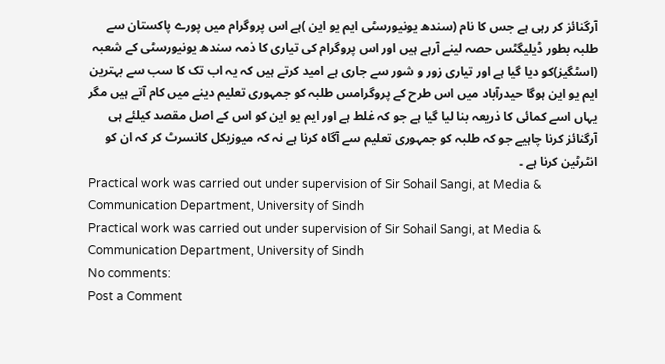آرگنائز کر رہی ہے جس کا نام (سندھ یونیورسٹی ایم یو این )ہے اس پروگرام میں پورے پاکستان سے طلبہ بطور ڈیلیگٹس حصہ لینے آرہے ہیں اور اس پروگرام کی تیاری کا ذمہ سندھ یونیورسٹی کے شعبہ (اسٹگیز)کو دیا گیا ہے اور تیاری زور و شور سے جاری ہے امید کرتے ہیں کہ یہ اب تک کا سب سے بہترین ایم یو این ہوگا حیدرآباد میں اس طرح کے پروگرامس طلبہ کو جمہوری تعلیم دینے میں کام آتے ہیں مگر یہاں اسے کمائی کا ذریعہ بنا لیا گیا ہے جو کہ غلط ہے اور ایم یو این کو اس کے اصل مقصد کیلئے ہی آرگنائز کرنا چاہیے جو کہ طلبہ کو جمہوری تعلیم سے آگاہ کرنا ہے نہ کہ میوزیکل کانسرٹ کر کہ ان کو انٹرٹین کرنا ہے ۔
Practical work was carried out under supervision of Sir Sohail Sangi, at Media & Communication Department, University of Sindh
Practical work was carried out under supervision of Sir Sohail Sangi, at Media & Communication Department, University of Sindh
No comments:
Post a Comment